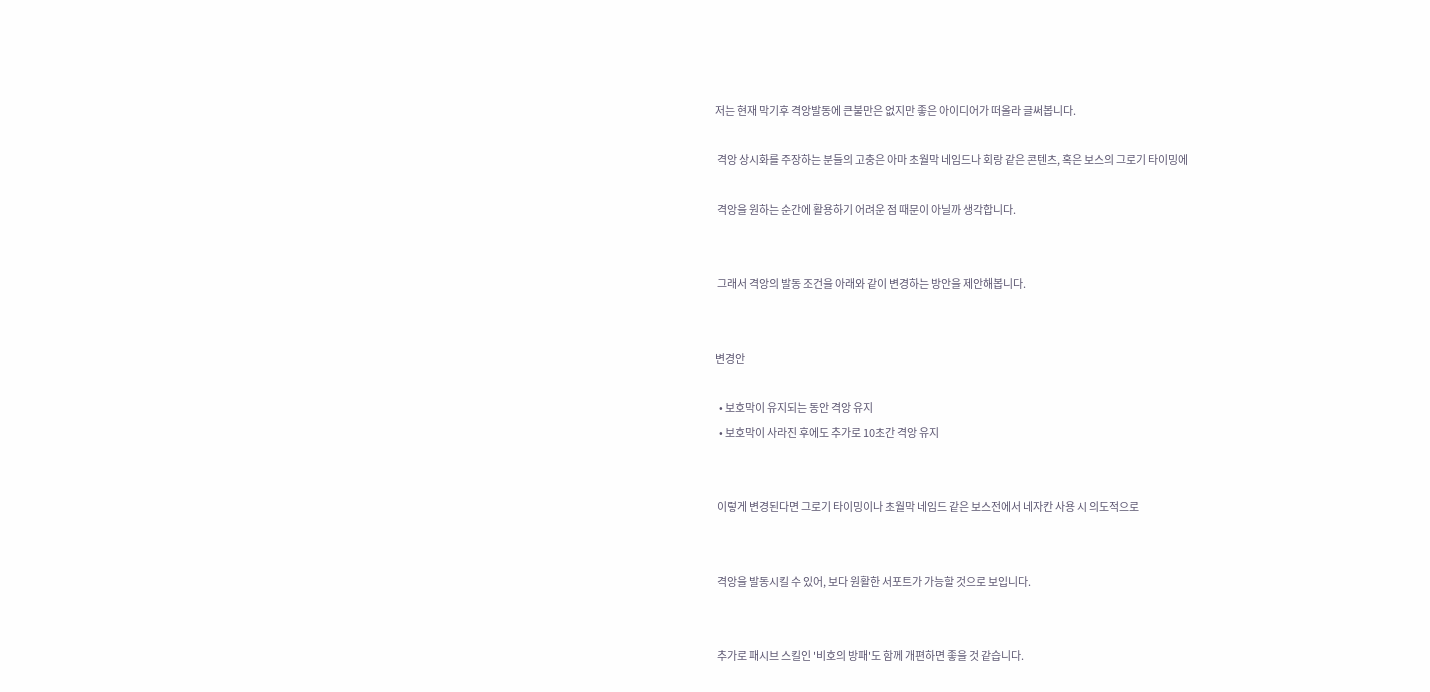저는 현재 막기후 격앙발동에 큰불만은 없지만 좋은 아이디어가 떠올라 글써봅니다.

 격앙 상시화를 주장하는 분들의 고충은 아마 초월막 네임드나 회랑 같은 콘텐츠, 혹은 보스의 그로기 타이밍에

 격앙을 원하는 순간에 활용하기 어려운 점 때문이 아닐까 생각합니다.


 그래서 격앙의 발동 조건을 아래와 같이 변경하는 방안을 제안해봅니다.


변경안

  • 보호막이 유지되는 동안 격앙 유지
  • 보호막이 사라진 후에도 추가로 10초간 격앙 유지


 이렇게 변경된다면 그로기 타이밍이나 초월막 네임드 같은 보스전에서 네자칸 사용 시 의도적으로


 격앙을 발동시킬 수 있어, 보다 원활한 서포트가 가능할 것으로 보입니다.


 추가로 패시브 스킬인 '비호의 방패'도 함께 개편하면 좋을 것 같습니다.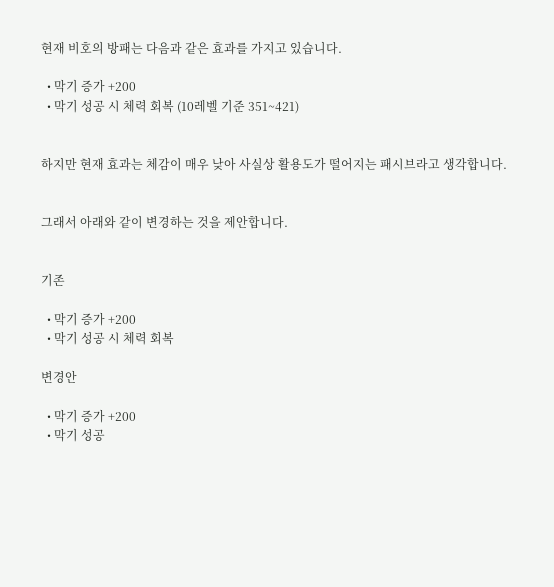현재 비호의 방패는 다음과 같은 효과를 가지고 있습니다.

  • 막기 증가 +200
  • 막기 성공 시 체력 회복 (10레벨 기준 351~421)


하지만 현재 효과는 체감이 매우 낮아 사실상 활용도가 떨어지는 패시브라고 생각합니다.


그래서 아래와 같이 변경하는 것을 제안합니다.


기존

  • 막기 증가 +200
  • 막기 성공 시 체력 회복

변경안

  • 막기 증가 +200
  • 막기 성공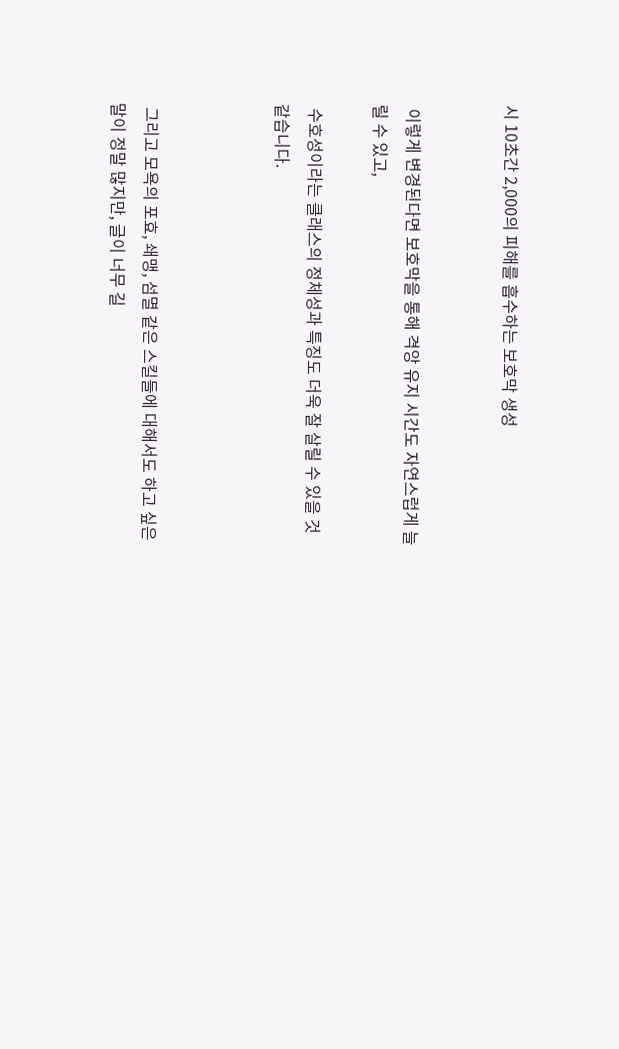시 10초간 2,000의 피해를 흡수하는 보호막 생성


 이렇게 변경된다면 보호막을 통해 격앙 유지 시간도 자연스럽게 늘릴 수 있고,

 수호성이라는 클래스의 정체성과 특징도 더욱 잘 살릴 수 있을 것 같습니다.



 그리고 모욕의 포효, 쇄맹, 섬멸 같은 스킬들에 대해서도 하고 싶은 말이 정말 많지만, 글이 너무 길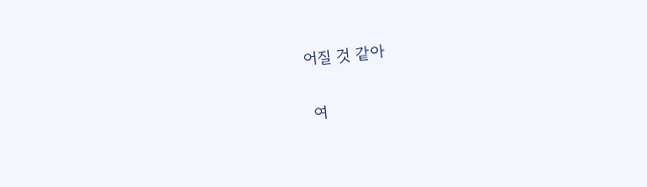어질 것 같아

 여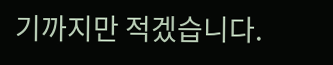기까지만 적겠습니다.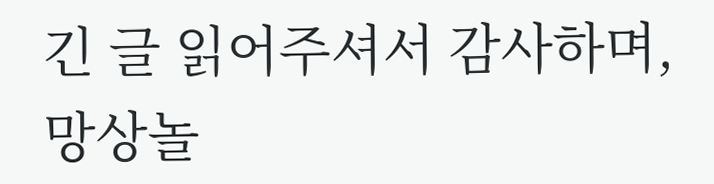긴 글 읽어주셔서 감사하며, 망상놀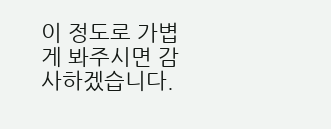이 정도로 가볍게 봐주시면 감사하겠습니다.